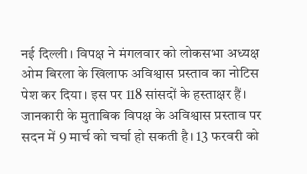नई दिल्ली। विपक्ष ने मंगलवार को लोकसभा अध्यक्ष ओम बिरला के खिलाफ अविश्वास प्रस्ताव का नोटिस पेश कर दिया। इस पर 118 सांसदों के हस्ताक्षर हैं। जानकारी के मुताबिक विपक्ष के अविश्वास प्रस्ताव पर सदन में 9 मार्च को चर्चा हो सकती है। 13 फरवरी को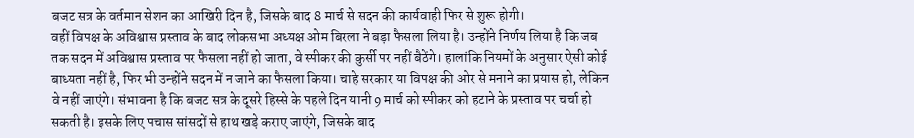बजट सत्र के वर्तमान सेशन का आखिरी दिन है, जिसके बाद 8 मार्च से सदन की कार्यवाही फिर से शुरू होगी।
वहीं विपक्ष के अविश्वास प्रस्ताव के बाद लोकसभा अध्यक्ष ओम बिरला ने बड़ा फैसला लिया है। उन्होंने निर्णय लिया है कि जब तक सदन में अविश्वास प्रस्ताव पर फैसला नहीं हो जाता, वे स्पीकर की कुर्सी पर नहीं बैठेंगे। हालांकि नियमों के अनुसार ऐसी कोई बाध्यता नहीं है, फिर भी उन्होंने सदन में न जाने का फैसला किया। चाहे सरकार या विपक्ष की ओर से मनाने का प्रयास हो, लेकिन वे नहीं जाएंगे। संभावना है कि बजट सत्र के दूसरे हिस्से के पहले दिन यानी 9 मार्च को स्पीकर को हटाने के प्रस्ताव पर चर्चा हो सकती है। इसके लिए पचास सांसदों से हाथ खड़े कराए जाएंगे, जिसके बाद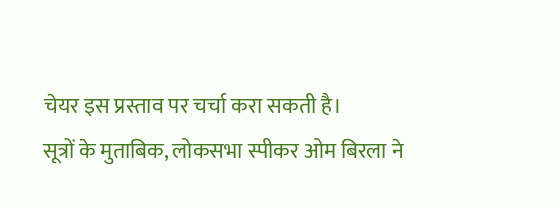चेयर इस प्रस्ताव पर चर्चा करा सकती है।
सूत्रों के मुताबिक, लोकसभा स्पीकर ओम बिरला ने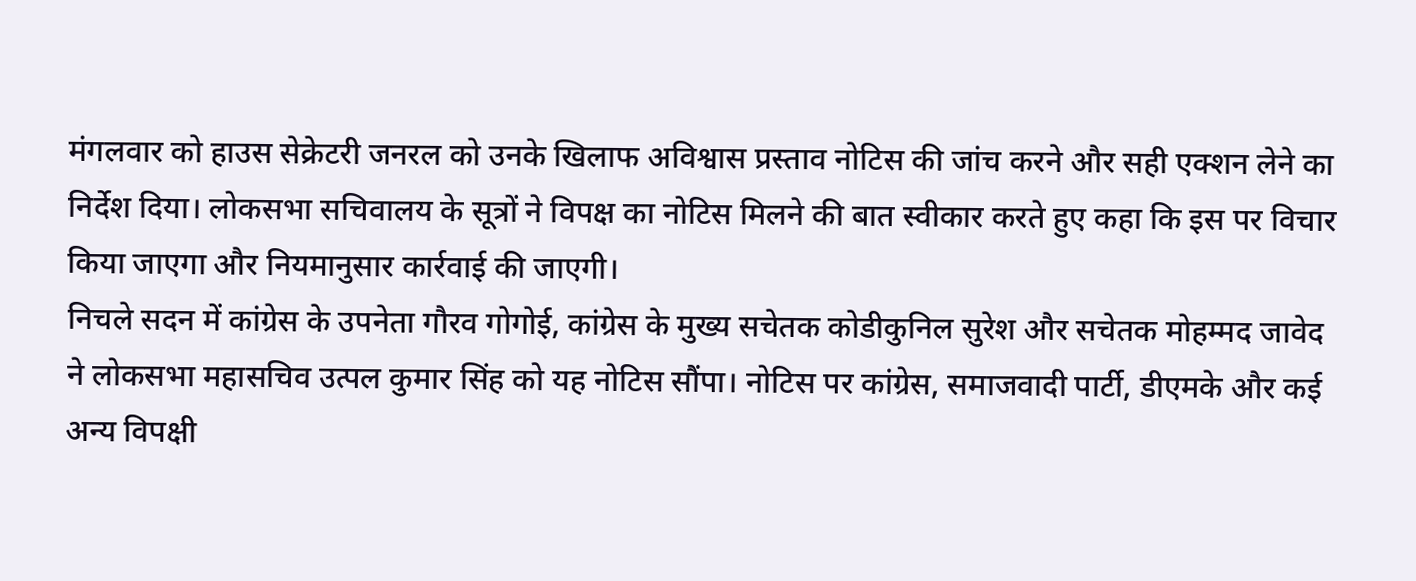मंगलवार को हाउस सेक्रेटरी जनरल को उनके खिलाफ अविश्वास प्रस्ताव नोटिस की जांच करने और सही एक्शन लेने का निर्देश दिया। लोकसभा सचिवालय के सूत्रों ने विपक्ष का नोटिस मिलने की बात स्वीकार करते हुए कहा कि इस पर विचार किया जाएगा और नियमानुसार कार्रवाई की जाएगी।
निचले सदन में कांग्रेस के उपनेता गौरव गोगोई, कांग्रेस के मुख्य सचेतक कोडीकुनिल सुरेश और सचेतक मोहम्मद जावेद ने लोकसभा महासचिव उत्पल कुमार सिंह को यह नोटिस सौंपा। नोटिस पर कांग्रेस, समाजवादी पार्टी, डीएमके और कई अन्य विपक्षी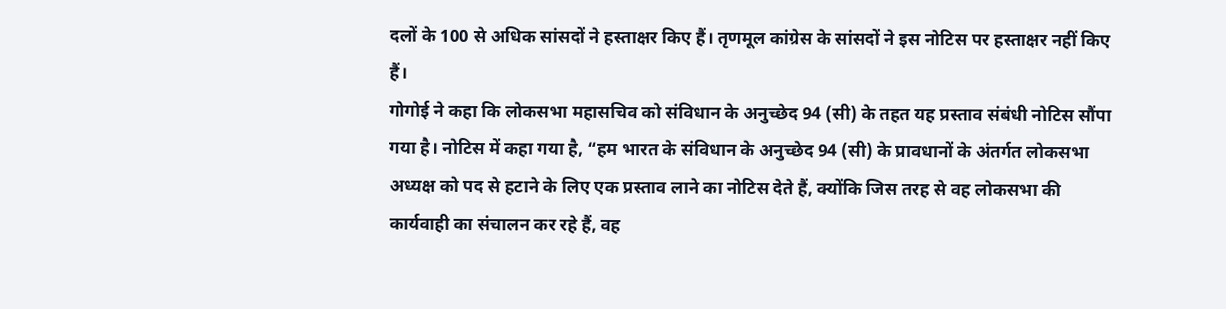दलों के 100 से अधिक सांसदों ने हस्ताक्षर किए हैं। तृणमूल कांग्रेस के सांसदों ने इस नोटिस पर हस्ताक्षर नहीं किए हैं।
गोगोई ने कहा कि लोकसभा महासचिव को संविधान के अनुच्छेद 94 (सी) के तहत यह प्रस्ताव संबंधी नोटिस सौंपा गया है। नोटिस में कहा गया है, “हम भारत के संविधान के अनुच्छेद 94 (सी) के प्रावधानों के अंतर्गत लोकसभा अध्यक्ष को पद से हटाने के लिए एक प्रस्ताव लाने का नोटिस देते हैं, क्योंकि जिस तरह से वह लोकसभा की कार्यवाही का संचालन कर रहे हैं, वह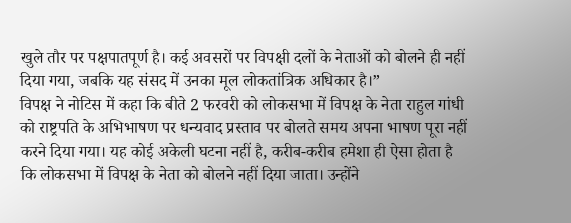खुले तौर पर पक्षपातपूर्ण है। कई अवसरों पर विपक्षी दलों के नेताओं को बोलने ही नहीं दिया गया, जबकि यह संसद में उनका मूल लोकतांत्रिक अधिकार है।”
विपक्ष ने नोटिस में कहा कि बीते 2 फरवरी को लोकसभा में विपक्ष के नेता राहुल गांधी को राष्ट्रपति के अभिभाषण पर धन्यवाद प्रस्ताव पर बोलते समय अपना भाषण पूरा नहीं करने दिया गया। यह कोई अकेली घटना नहीं है, करीब-करीब हमेशा ही ऐसा होता है कि लोकसभा में विपक्ष के नेता को बोलने नहीं दिया जाता। उन्होंने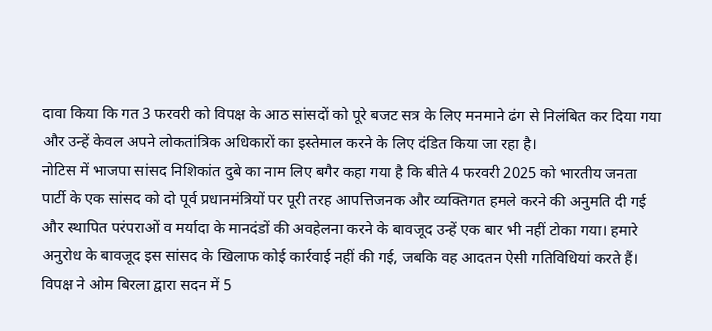दावा किया कि गत 3 फरवरी को विपक्ष के आठ सांसदों को पूरे बजट सत्र के लिए मनमाने ढंग से निलंबित कर दिया गया और उन्हें केवल अपने लोकतांत्रिक अधिकारों का इस्तेमाल करने के लिए दंडित किया जा रहा है।
नोटिस में भाजपा सांसद निशिकांत दुबे का नाम लिए बगैर कहा गया है कि बीते 4 फरवरी 2025 को भारतीय जनता पार्टी के एक सांसद को दो पूर्व प्रधानमंत्रियों पर पूरी तरह आपत्तिजनक और व्यक्तिगत हमले करने की अनुमति दी गई और स्थापित परंपराओं व मर्यादा के मानदंडों की अवहेलना करने के बावजूद उन्हें एक बार भी नहीं टोका गया। हमारे अनुरोध के बावजूद इस सांसद के खिलाफ कोई कार्रवाई नहीं की गई, जबकि वह आदतन ऐसी गतिविधियां करते हैं।
विपक्ष ने ओम बिरला द्वारा सदन में 5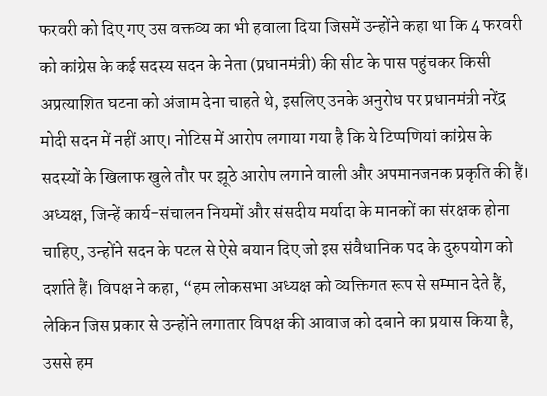फरवरी को दिए गए उस वक्तव्य का भी हवाला दिया जिसमें उन्होंने कहा था कि 4 फरवरी को कांग्रेस के कई सदस्य सदन के नेता (प्रधानमंत्री) की सीट के पास पहुंचकर किसी अप्रत्याशित घटना को अंजाम देना चाहते थे, इसलिए उनके अनुरोध पर प्रधानमंत्री नरेंद्र मोदी सदन में नहीं आए। नोटिस में आरोप लगाया गया है कि ये टिप्पणियां कांग्रेस के सदस्यों के खिलाफ खुले तौर पर झूठे आरोप लगाने वाली और अपमानजनक प्रकृति की हैं। अध्यक्ष, जिन्हें कार्य-संचालन नियमों और संसदीय मर्यादा के मानकों का संरक्षक होना चाहिए, उन्होंने सदन के पटल से ऐसे बयान दिए जो इस संवैधानिक पद के दुरुपयोग को दर्शाते हैं। विपक्ष ने कहा, “हम लोकसभा अध्यक्ष को व्यक्तिगत रूप से सम्मान देते हैं, लेकिन जिस प्रकार से उन्होंने लगातार विपक्ष की आवाज को दबाने का प्रयास किया है, उससे हम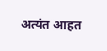अत्यंत आहत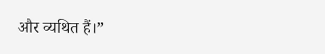और व्यथित हैं।”